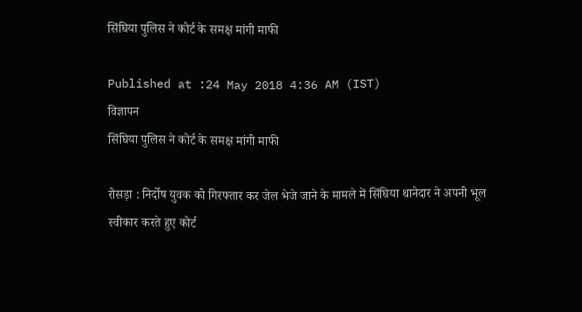सिंघिया पुलिस ने कोर्ट के समक्ष मांगी माफी

Published at :24 May 2018 4:36 AM (IST)
विज्ञापन
सिंघिया पुलिस ने कोर्ट के समक्ष मांगी माफी

रोसड़ा : निर्दोष युवक को गिरफ्तार कर जेल भेजे जाने के मामले में सिंघिया थानेदार ने अपनी भूल स्वीकार करते हुए कोर्ट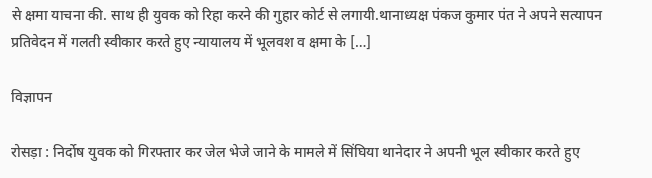से क्षमा याचना की. साथ ही युवक को रिहा करने की गुहार कोर्ट से लगायी.थानाध्यक्ष पंकज कुमार पंत ने अपने सत्यापन प्रतिवेदन में गलती स्वीकार करते हुए न्यायालय में भूलवश व क्षमा के […]

विज्ञापन

रोसड़ा : निर्दोष युवक को गिरफ्तार कर जेल भेजे जाने के मामले में सिंघिया थानेदार ने अपनी भूल स्वीकार करते हुए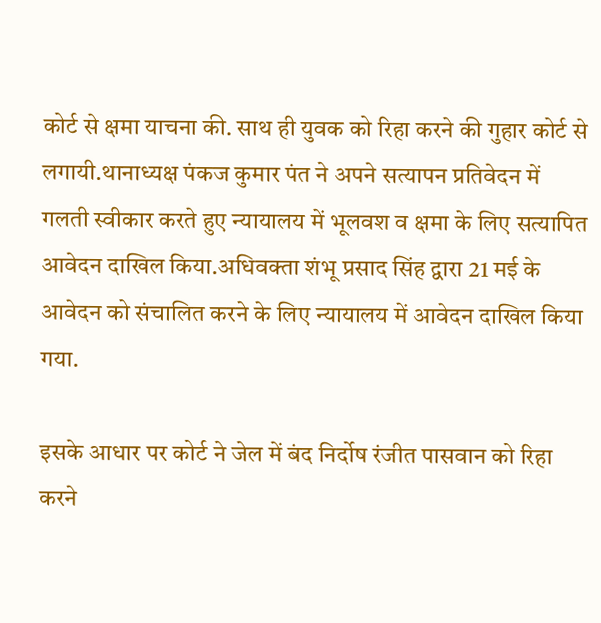कोर्ट से क्षमा याचना की. साथ ही युवक को रिहा करने की गुहार कोर्ट से लगायी.थानाध्यक्ष पंकज कुमार पंत ने अपने सत्यापन प्रतिवेदन में गलती स्वीकार करते हुए न्यायालय में भूलवश व क्षमा के लिए सत्यापित आवेदन दाखिल किया.अधिवक्ता शंभू प्रसाद सिंह द्वारा 21 मई के आवेदन को संचालित करने के लिए न्यायालय में आवेदन दाखिल किया गया.

इसके आधार पर कोर्ट ने जेल में बंद निर्दोष रंजीत पासवान को रिहा करने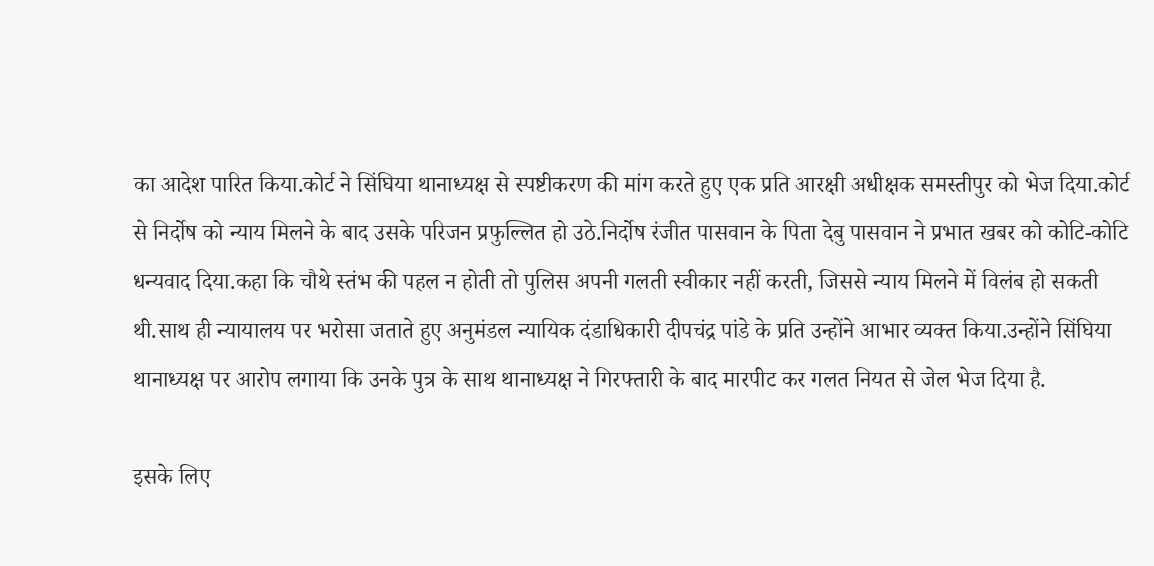का आदेश पारित किया.कोर्ट ने सिंघिया थानाध्यक्ष से स्पष्टीकरण की मांग करते हुए एक प्रति आरक्षी अधीक्षक समस्तीपुर को भेज दिया.कोर्ट से निर्दोष को न्याय मिलने के बाद उसके परिजन प्रफुल्लित हो उठे.निर्दोष रंजीत पासवान के पिता देबु पासवान ने प्रभात खबर को कोटि-कोटि धन्यवाद दिया.कहा कि चौथे स्तंभ की पहल न होती तो पुलिस अपनी गलती स्वीकार नहीं करती, जिससे न्याय मिलने में विलंब हो सकती थी.साथ ही न्यायालय पर भरोसा जताते हुए अनुमंडल न्यायिक दंडाधिकारी दीपचंद्र पांडे के प्रति उन्होंने आभार व्यक्त किया.उन्होंने सिंघिया थानाध्यक्ष पर आरोप लगाया कि उनके पुत्र के साथ थानाध्यक्ष ने गिरफ्तारी के बाद मारपीट कर गलत नियत से जेल भेज दिया है.

इसके लिए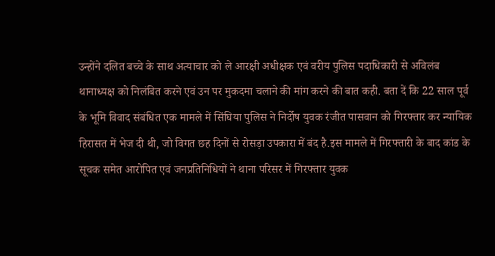उन्होंने दलित बच्चे के साथ अत्याचार को ले आरक्षी अधीक्षक एवं वरीय पुलिस पदाधिकारी से अविलंब थानाध्यक्ष को निलंबित करने एवं उन पर मुकदमा चलाने की मांग करने की बात कही. बता दें कि 22 साल पूर्व के भूमि विवाद संबंधित एक मामले में सिंघिया पुलिस ने निर्दोष युवक रंजीत पासवान को गिरफ्तार कर न्यायिक हिरासत में भेज दी थी, जो विगत छह दिनों से रोसड़ा उपकारा में बंद है.इस मामले में गिरफ्तारी के बाद कांड के सूचक समेत आरोपित एवं जनप्रतिनिधियों ने थाना परिसर में गिरफ्तार युवक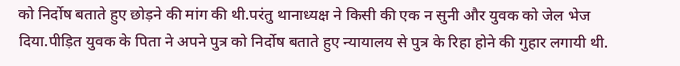को निर्दोष बताते हुए छोड़ने की मांग की थी.परंतु थानाध्यक्ष ने किसी की एक न सुनी और युवक को जेल भेज दिया.पीड़ित युवक के पिता ने अपने पुत्र को निर्दोष बताते हुए न्यायालय से पुत्र के रिहा होने की गुहार लगायी थी.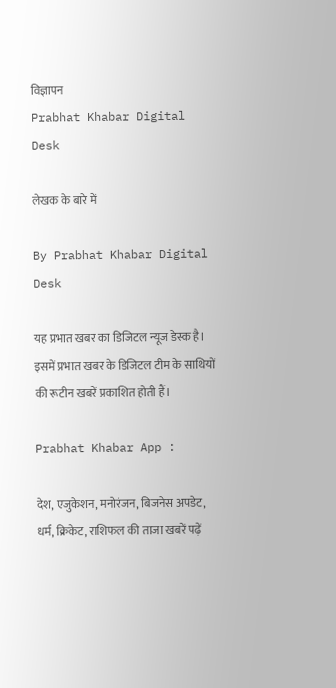विज्ञापन
Prabhat Khabar Digital Desk

लेखक के बारे में

By Prabhat Khabar Digital Desk

यह प्रभात खबर का डिजिटल न्यूज डेस्क है। इसमें प्रभात खबर के डिजिटल टीम के साथियों की रूटीन खबरें प्रकाशित होती हैं।

Prabhat Khabar App :

देश, एजुकेशन, मनोरंजन, बिजनेस अपडेट, धर्म, क्रिकेट, राशिफल की ताजा खबरें पढ़ें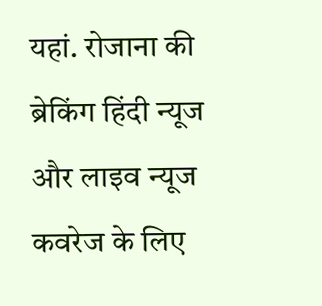यहां. रोजाना की ब्रेकिंग हिंदी न्यूज और लाइव न्यूज कवरेज के लिए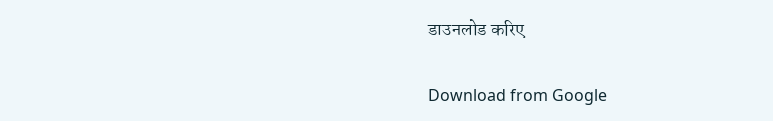डाउनलोड करिए

Download from Google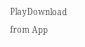PlayDownload from App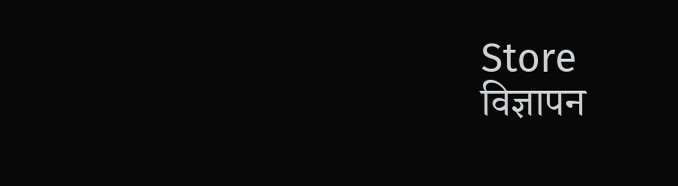Store
विज्ञापन